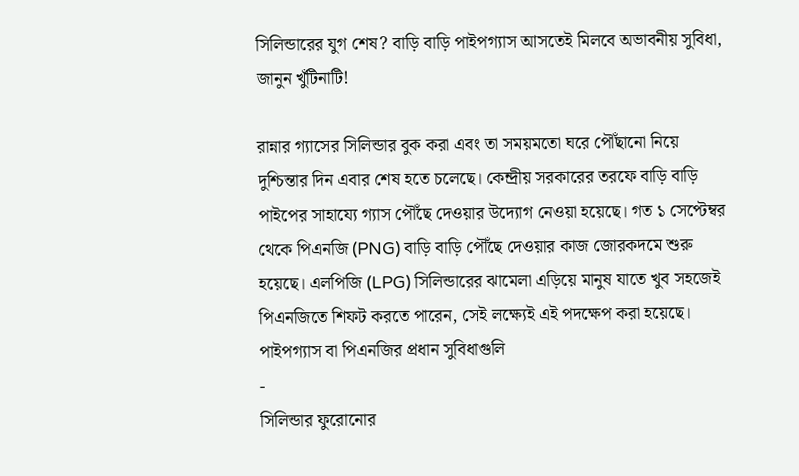সিলিন্ডারের যুগ শেষ? বাড়ি বাড়ি পাইপগ্যাস আসতেই মিলবে অভাবনীয় সুবিধা, জানুন খুঁটিনাটি!

রান্নার গ্যাসের সিলিন্ডার বুক করা এবং তা সময়মতো ঘরে পৌঁছানো নিয়ে দুশ্চিন্তার দিন এবার শেষ হতে চলেছে। কেন্দ্রীয় সরকারের তরফে বাড়ি বাড়ি পাইপের সাহায্যে গ্যাস পৌঁছে দেওয়ার উদ্যোগ নেওয়া হয়েছে। গত ১ সেপ্টেম্বর থেকে পিএনজি (PNG) বাড়ি বাড়ি পৌঁছে দেওয়ার কাজ জোরকদমে শুরু হয়েছে। এলপিজি (LPG) সিলিন্ডারের ঝামেলা এড়িয়ে মানুষ যাতে খুব সহজেই পিএনজিতে শিফট করতে পারেন, সেই লক্ষ্যেই এই পদক্ষেপ করা হয়েছে।
পাইপগ্যাস বা পিএনজির প্রধান সুবিধাগুলি
-
সিলিন্ডার ফুরোনোর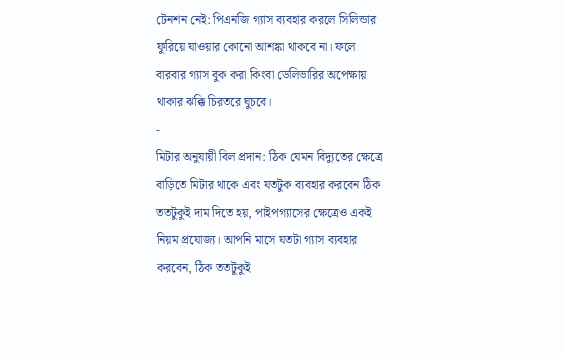টেনশন নেই: পিএনজি গ্যাস ব্যবহার করলে সিলিন্ডার ফুরিয়ে যাওয়ার কোনো আশঙ্কা থাকবে না। ফলে বারবার গ্যাস বুক করা কিংবা ডেলিভারির অপেক্ষায় থাকার ঝক্কি চিরতরে ঘুচবে।
-
মিটার অনুযায়ী বিল প্রদান: ঠিক যেমন বিদ্যুতের ক্ষেত্রে বাড়িতে মিটার থাকে এবং যতটুক ব্যবহার করবেন ঠিক ততটুকুই দাম দিতে হয়, পাইপগ্যাসের ক্ষেত্রেও একই নিয়ম প্রযোজ্য। আপনি মাসে যতটা গ্যাস ব্যবহার করবেন, ঠিক ততটুকুই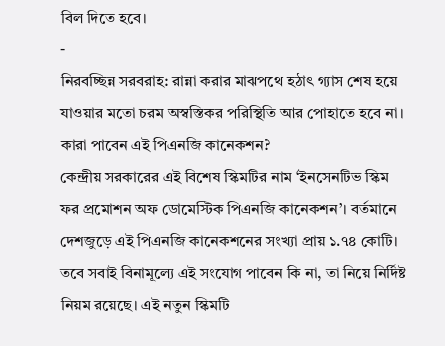বিল দিতে হবে।
-
নিরবচ্ছিন্ন সরবরাহ: রান্না করার মাঝপথে হঠাৎ গ্যাস শেষ হয়ে যাওয়ার মতো চরম অস্বস্তিকর পরিস্থিতি আর পোহাতে হবে না।
কারা পাবেন এই পিএনজি কানেকশন?
কেন্দ্রীয় সরকারের এই বিশেষ স্কিমটির নাম ‘ইনসেনটিভ স্কিম ফর প্রমোশন অফ ডোমেস্টিক পিএনজি কানেকশন’। বর্তমানে দেশজুড়ে এই পিএনজি কানেকশনের সংখ্যা প্রায় ১.৭৪ কোটি। তবে সবাই বিনামূল্যে এই সংযোগ পাবেন কি না, তা নিয়ে নির্দিষ্ট নিয়ম রয়েছে। এই নতুন স্কিমটি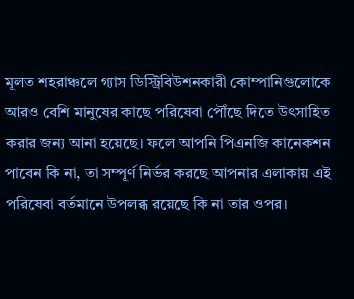মূলত শহরাঞ্চলে গ্যাস ডিস্ট্রিবিউশনকারী কোম্পানিগুলোকে আরও বেশি মানুষের কাছে পরিষেবা পৌঁছে দিতে উৎসাহিত করার জন্য আনা হয়েছে। ফলে আপনি পিএনজি কানেকশন পাবেন কি না, তা সম্পূর্ণ নির্ভর করছে আপনার এলাকায় এই পরিষেবা বর্তমানে উপলব্ধ রয়েছে কি না তার ওপর।